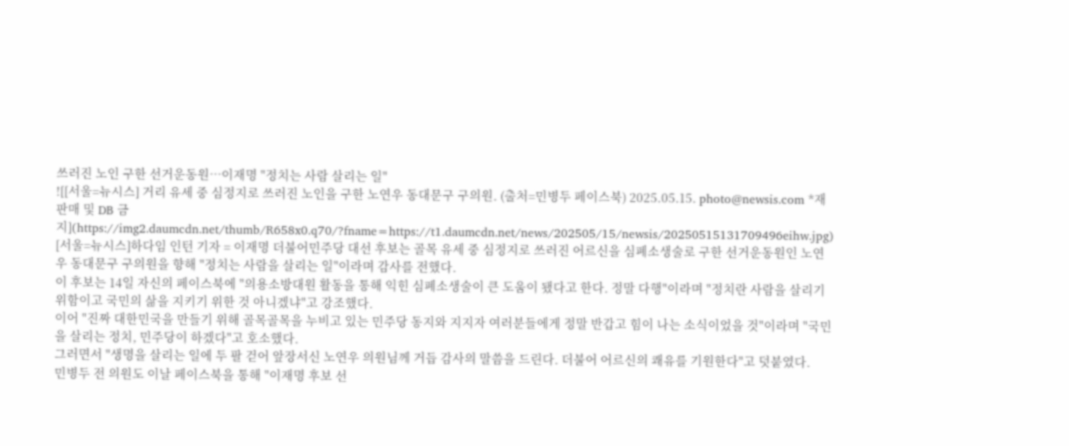쓰러진 노인 구한 선거운동원…이재명 "정치는 사람 살리는 일"
![[서울=뉴시스] 거리 유세 중 심정지로 쓰러진 노인을 구한 노연우 동대문구 구의원. (출처=민병두 페이스북) 2025.05.15. photo@newsis.com *재판매 및 DB 금지](https://img2.daumcdn.net/thumb/R658x0.q70/?fname=https://t1.daumcdn.net/news/202505/15/newsis/20250515131709496eihw.jpg)
[서울=뉴시스]하다임 인턴 기자 = 이재명 더불어민주당 대선 후보는 골목 유세 중 심정지로 쓰러진 어르신을 심폐소생술로 구한 선거운동원인 노연우 동대문구 구의원을 향해 "정치는 사람을 살리는 일"이라며 감사를 전했다.
이 후보는 14일 자신의 페이스북에 "의용소방대원 활동을 통해 익힌 심폐소생술이 큰 도움이 됐다고 한다. 정말 다행"이라며 "정치란 사람을 살리기 위함이고 국민의 삶을 지키기 위한 것 아니겠냐"고 강조했다.
이어 "진짜 대한민국을 만들기 위해 골목골목을 누비고 있는 민주당 동지와 지지자 여러분들에게 정말 반갑고 힘이 나는 소식이었을 것"이라며 "국민을 살리는 정치, 민주당이 하겠다"고 호소했다.
그러면서 "생명을 살리는 일에 두 팔 걷어 앞장서신 노연우 의원님께 거듭 감사의 말씀을 드린다. 더불어 어르신의 쾌유를 기원한다"고 덧붙였다.
민병두 전 의원도 이날 페이스북을 통해 "이재명 후보 선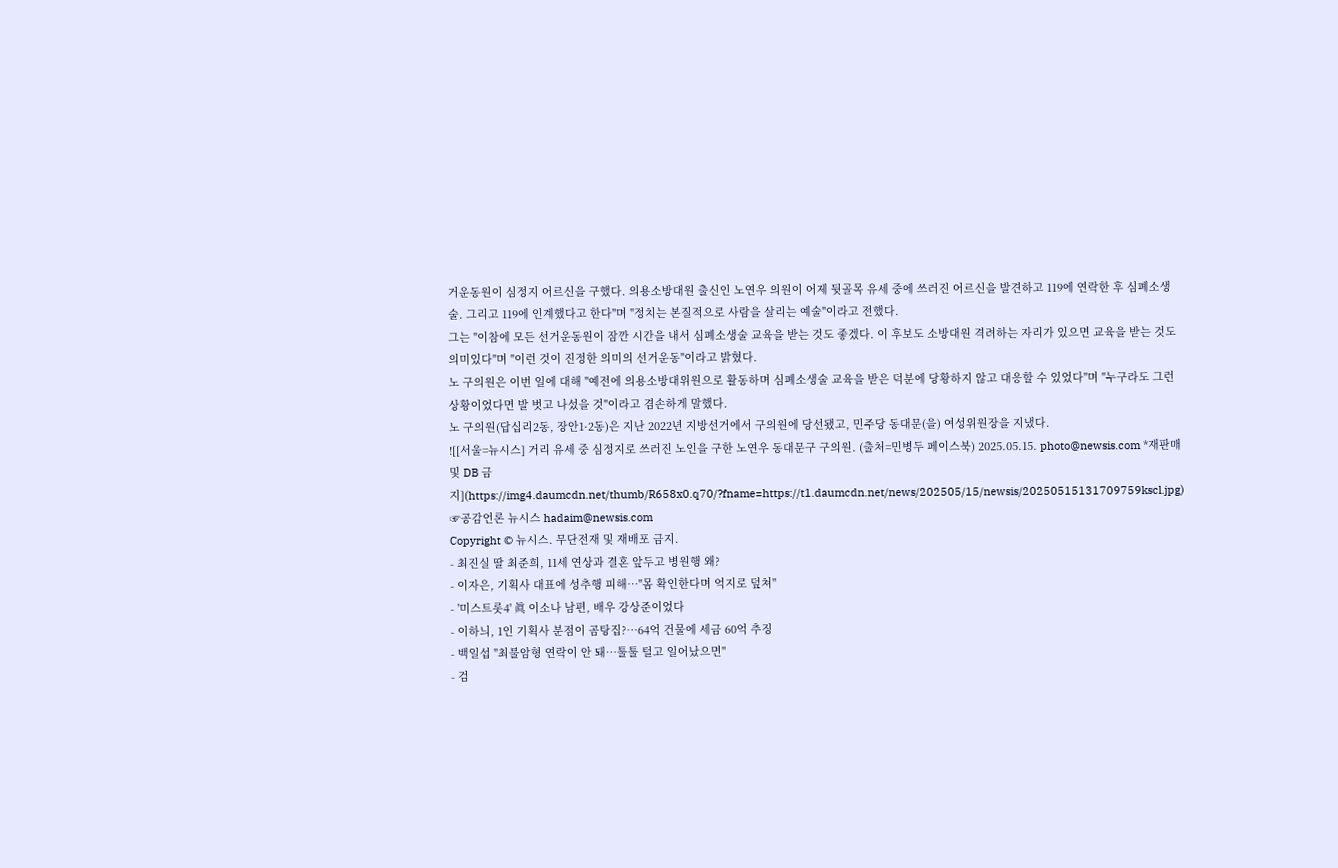거운동원이 심정지 어르신을 구했다. 의용소방대원 출신인 노연우 의원이 어제 뒷골목 유세 중에 쓰러진 어르신을 발견하고 119에 연락한 후 심폐소생술. 그리고 119에 인계했다고 한다"며 "정치는 본질적으로 사람을 살리는 예술"이라고 전했다.
그는 "이참에 모든 선거운동원이 잠깐 시간을 내서 심폐소생술 교육을 받는 것도 좋겠다. 이 후보도 소방대원 격려하는 자리가 있으면 교육을 받는 것도 의미있다"며 "이런 것이 진정한 의미의 선거운동"이라고 밝혔다.
노 구의원은 이번 일에 대해 "예전에 의용소방대위원으로 활동하며 심폐소생술 교육을 받은 덕분에 당황하지 않고 대응할 수 있었다"며 "누구라도 그런 상황이었다면 발 벗고 나섰을 것"이라고 겸손하게 말했다.
노 구의원(답십리2동, 장안1·2동)은 지난 2022년 지방선거에서 구의원에 당선됐고, 민주당 동대문(을) 여성위원장을 지냈다.
![[서울=뉴시스] 거리 유세 중 심정지로 쓰러진 노인을 구한 노연우 동대문구 구의원. (출처=민병두 페이스북) 2025.05.15. photo@newsis.com *재판매 및 DB 금지](https://img4.daumcdn.net/thumb/R658x0.q70/?fname=https://t1.daumcdn.net/news/202505/15/newsis/20250515131709759kscl.jpg)
☞공감언론 뉴시스 hadaim@newsis.com
Copyright © 뉴시스. 무단전재 및 재배포 금지.
- 최진실 딸 최준희, 11세 연상과 결혼 앞두고 병원행 왜?
- 이자은, 기획사 대표에 성추행 피해…"몸 확인한다며 억지로 덮쳐"
- '미스트롯4' 眞 이소나 남편, 배우 강상준이었다
- 이하늬, 1인 기획사 분점이 곰탕집?…64억 건물에 세금 60억 추징
- 백일섭 "최불암형 연락이 안 돼…툴툴 털고 일어났으면"
- 검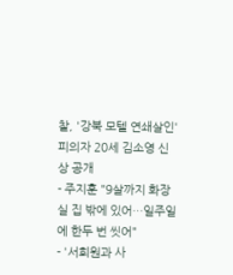찰, '강북 모텔 연쇄살인' 피의자 20세 김소영 신상 공개
- 주지훈 "9살까지 화장실 집 밖에 있어…일주일에 한두 번 씻어"
- '서희원과 사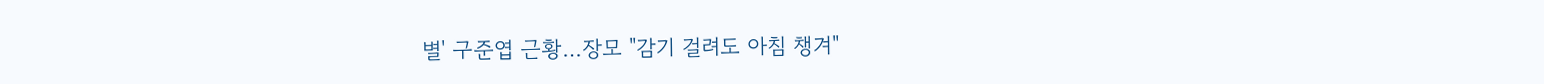별' 구준엽 근황…장모 "감기 걸려도 아침 챙겨"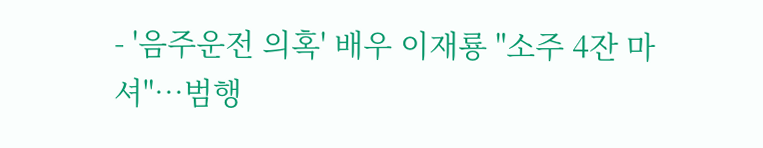- '음주운전 의혹' 배우 이재룡 "소주 4잔 마셔"…범행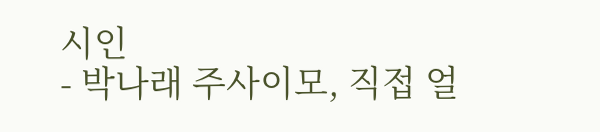시인
- 박나래 주사이모, 직접 얼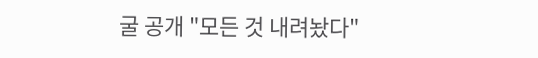굴 공개 "모든 것 내려놨다"